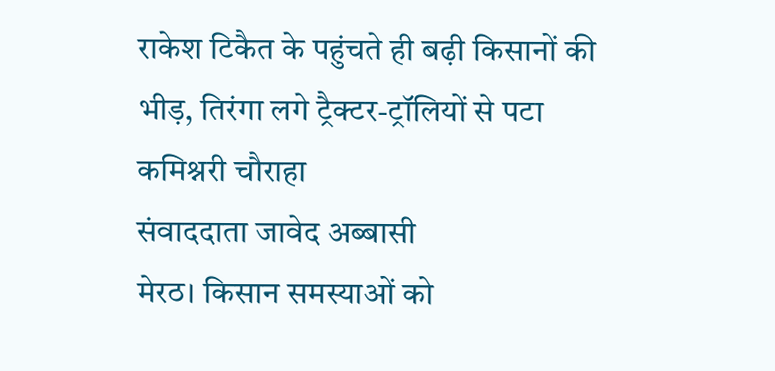राकेश टिकैत के पहुंचते ही बढ़ी किसानों की भीड़, तिरंगा लगे ट्रैक्टर-ट्रॉलियों से पटा कमिश्नरी चौराहा
संवाददाता जावेद अब्बासी
मेरठ। किसान समस्याओं को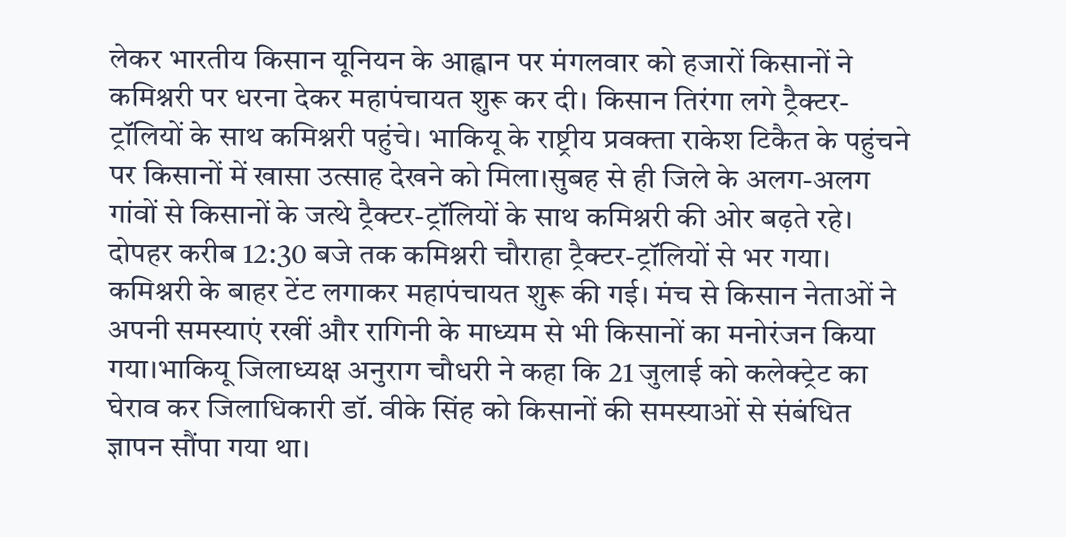लेकर भारतीय किसान यूनियन के आह्वान पर मंगलवार को हजारों किसानों ने कमिश्नरी पर धरना देकर महापंचायत शुरू कर दी। किसान तिरंगा लगे ट्रैक्टर-ट्रॉलियों के साथ कमिश्नरी पहुंचे। भाकियू के राष्ट्रीय प्रवक्ता राकेश टिकैत के पहुंचने पर किसानों में खासा उत्साह देखने को मिला।सुबह से ही जिले के अलग-अलग गांवों से किसानों के जत्थे ट्रैक्टर-ट्रॉलियों के साथ कमिश्नरी की ओर बढ़ते रहे। दोपहर करीब 12:30 बजे तक कमिश्नरी चौराहा ट्रैक्टर-ट्रॉलियों से भर गया। कमिश्नरी के बाहर टेंट लगाकर महापंचायत शुरू की गई। मंच से किसान नेताओं ने अपनी समस्याएं रखीं और रागिनी के माध्यम से भी किसानों का मनोरंजन किया गया।भाकियू जिलाध्यक्ष अनुराग चौधरी ने कहा कि 21 जुलाई को कलेक्ट्रेट का घेराव कर जिलाधिकारी डॉ. वीके सिंह को किसानों की समस्याओं से संबंधित ज्ञापन सौंपा गया था।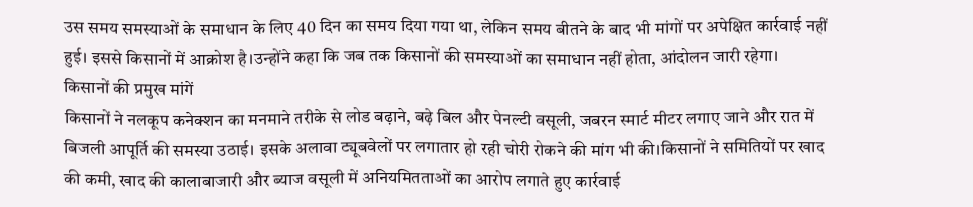उस समय समस्याओं के समाधान के लिए 40 दिन का समय दिया गया था, लेकिन समय बीतने के बाद भी मांगों पर अपेक्षित कार्रवाई नहीं हुई। इससे किसानों में आक्रोश है।उन्होंने कहा कि जब तक किसानों की समस्याओं का समाधान नहीं होता, आंदोलन जारी रहेगा।
किसानों की प्रमुख मांगें
किसानों ने नलकूप कनेक्शन का मनमाने तरीके से लोड बढ़ाने, बढ़े बिल और पेनल्टी वसूली, जबरन स्मार्ट मीटर लगाए जाने और रात में बिजली आपूर्ति की समस्या उठाई। इसके अलावा ट्यूबवेलों पर लगातार हो रही चोरी रोकने की मांग भी की।किसानों ने समितियों पर खाद की कमी, खाद की कालाबाजारी और ब्याज वसूली में अनियमितताओं का आरोप लगाते हुए कार्रवाई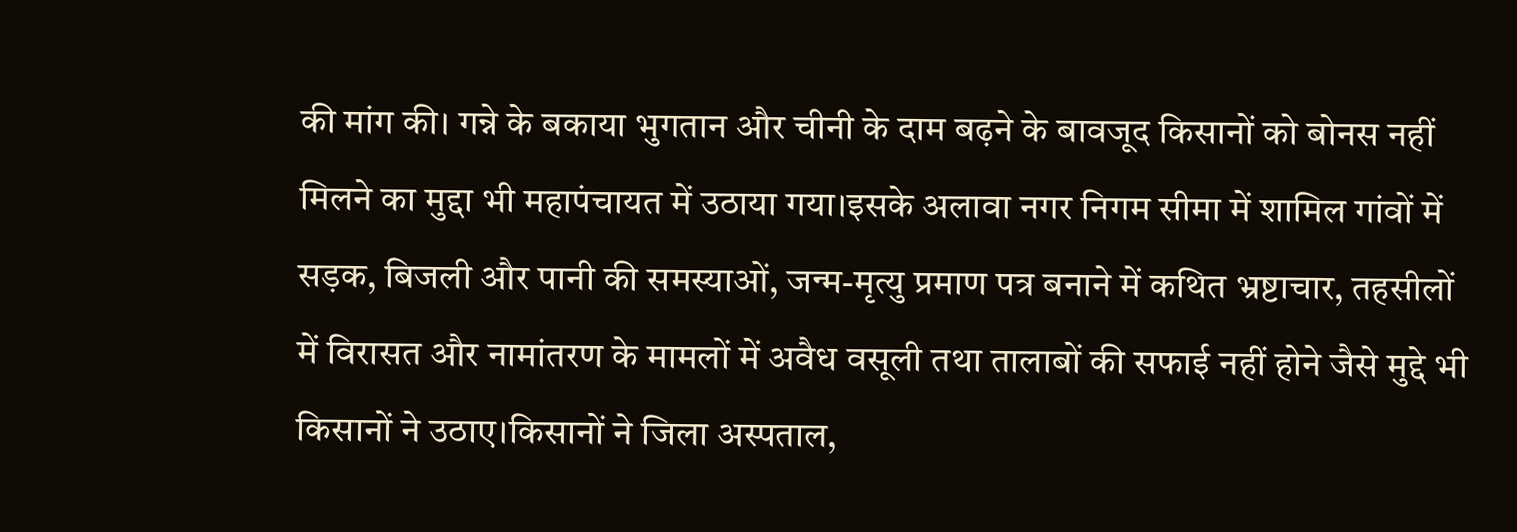की मांग की। गन्ने के बकाया भुगतान और चीनी के दाम बढ़ने के बावजूद किसानों को बोनस नहीं मिलने का मुद्दा भी महापंचायत में उठाया गया।इसके अलावा नगर निगम सीमा में शामिल गांवों में सड़क, बिजली और पानी की समस्याओं, जन्म-मृत्यु प्रमाण पत्र बनाने में कथित भ्रष्टाचार, तहसीलों में विरासत और नामांतरण के मामलों में अवैध वसूली तथा तालाबों की सफाई नहीं होने जैसे मुद्दे भी किसानों ने उठाए।किसानों ने जिला अस्पताल,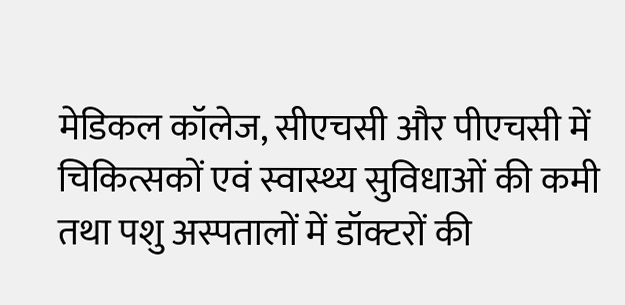मेडिकल कॉलेज, सीएचसी और पीएचसी में चिकित्सकों एवं स्वास्थ्य सुविधाओं की कमी तथा पशु अस्पतालों में डॉक्टरों की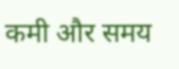कमी और समय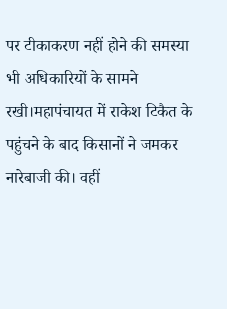पर टीकाकरण नहीं होने की समस्या भी अधिकारियों के सामने रखी।महापंचायत में राकेश टिकैत के पहुंचने के बाद किसानों ने जमकर नारेबाजी की। वहीं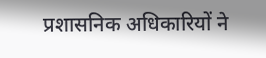प्रशासनिक अधिकारियों ने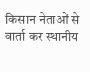किसान नेताओं से वार्ता कर स्थानीय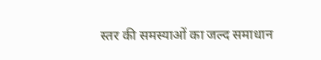स्तर की समस्याओं का जल्द समाधान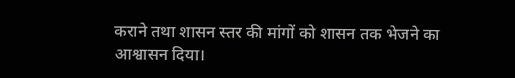कराने तथा शासन स्तर की मांगों को शासन तक भेजने का आश्वासन दिया।